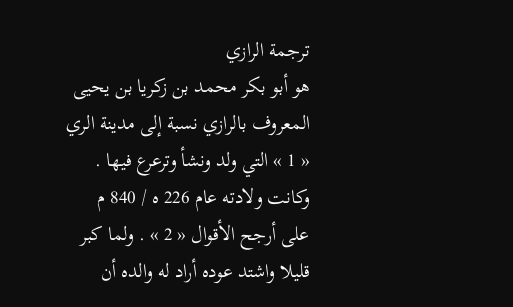ترجمة الرازي
هو أبو بكر محمد بن زكريا بن يحيى المعروف بالرازي نسبة إلى مدينة الري « 1 » التي ولد ونشأ وترعرع فيها . وكانت ولادته عام 226 ه / 840 م على أرجح الأقوال « 2 » . ولما كبر قليلا واشتد عوده أراد له والده أن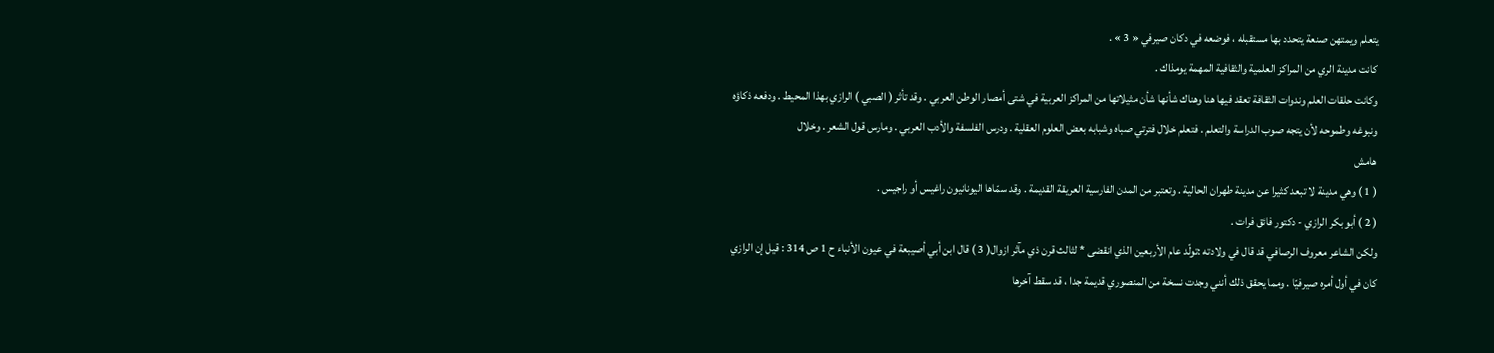يتعلم ويمتهن صنعة يتحدد بها مستقبله ، فوضعه في دكان صيرفي « 3 » .
كانت مدينة الري من المراكز العلمية والثقافية المهمة يومذاك .
وكانت حلقات العلم وندوات الثقافة تعقد فيها هنا وهناك شأنها شأن مثيلاتها من المراكز العربية في شتى أمصار الوطن العربي . وقد تأثر ( الصبي ) الرازي بهذا المحيط . ودفعه ذكاؤه ونبوغه وطموحه لأن يتجه صوب الدراسة والتعلم . فتعلم خلال فترتي صباه وشبابه بعض العلوم العقلية . ودرس الفلسفة والأدب العربي . ومارس قول الشعر . وخلال
هامش
( 1 ) وهي مدينة لا تبعد كثيرا عن مدينة طهران الحالية . وتعتبر من المدن الفارسية العريقة القديمة . وقد سمّاها اليونانيون راغيس أو راجيس .
( 2 ) أبو بكر الرازي - دكتور فائق فرات .
ولكن الشاعر معروف الرصافي قد قال في ولادته :تولّد عام الأربعين الذي انقضى * لثالث قرن ذي مآثر ازوال( 3 ) قال ابن أبي أصيبعة في عيون الأنباء ح 1 ص 314 : قيل إن الرازي كان في أول أمره صيرفيّا . ومما يحقق ذلك أنني وجدت نسخة من المنصوري قديمة جدا ، قد سقط آخرها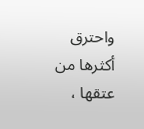واحترق أكثرها من عتقها ،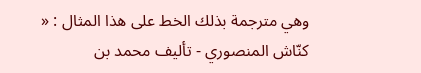وهي مترجمة بذلك الخط على هذا المثال : « كنّاش المنصوري - تأليف محمد بن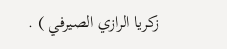زكريا الرازي الصيرفي ) .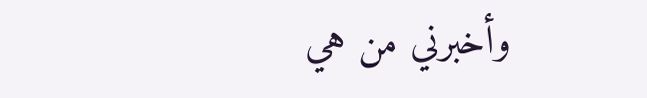وأخبرني من هي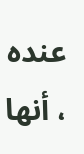عنده ، أنها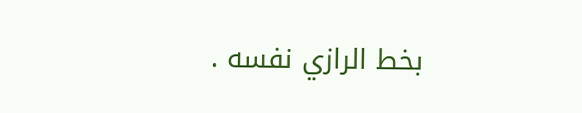بخط الرازي نفسه .